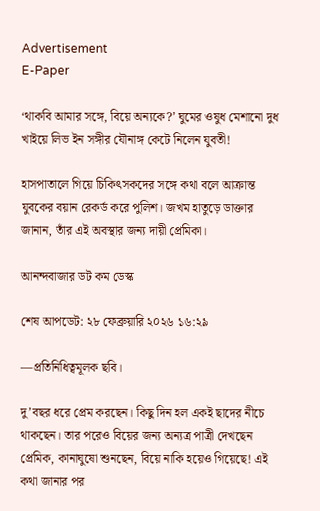Advertisement
E-Paper

‘থাকবি আমার সঙ্গে, বিয়ে অন্যকে?’ ঘুমের ওষুধ মেশানো দুধ খাইয়ে লিভ ইন সঙ্গীর যৌনাঙ্গ কেটে নিলেন যুবতী!

হাসপাতালে গিয়ে চিকিৎসকদের সঙ্গে কথা বলে আক্রান্ত যুবকের বয়ান রেকর্ড করে পুলিশ। জখম হাতুড়ে ডাক্তার জানান, তাঁর এই অবস্থার জন্য দায়ী প্রেমিকা।

আনন্দবাজার ডট কম ডেস্ক

শেষ আপডেট: ২৮ ফেব্রুয়ারি ২০২৬ ১৬:২৯

—প্রতিনিধিত্বমূলক ছবি।

দু’বছর ধরে প্রেম করছেন। কিছু দিন হল একই ছাদের নীচে থাকছেন। তার পরেও বিয়ের জন্য অন্যত্র পাত্রী দেখছেন প্রেমিক, কানাঘুষো শুনছেন, বিয়ে নাকি হয়েও গিয়েছে! এই কথা জানার পর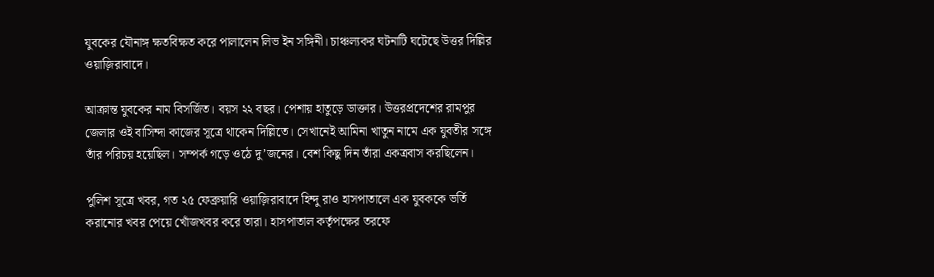যুবকের যৌনাঙ্গ ক্ষতবিক্ষত করে পালালেন লিভ ইন সঙ্গিনী। চাঞ্চল্যকর ঘটনাটি ঘটেছে উত্তর দিল্লির ওয়াজ়িরাবাদে।

আক্রান্ত যুবকের নাম বিসর্জিত। বয়স ২২ বছর। পেশায় হাতুড়ে ডাক্তার। উত্তরপ্রদেশের রামপুর জেলার ওই বাসিন্দা কাজের সূত্রে থাকেন দিল্লিতে। সেখানেই আমিনা খাতুন নামে এক যুবতীর সঙ্গে তাঁর পরিচয় হয়েছিল। সম্পর্ক গড়ে ওঠে দু’জনের। বেশ কিছু দিন তাঁরা একত্রবাস করছিলেন।

পুলিশ সূত্রে খবর, গত ২৫ ফেব্রুয়ারি ওয়াজ়িরাবাদে হিন্দু রাও হাসপাতালে এক যুবককে ভর্তি করানোর খবর পেয়ে খোঁজখবর করে তারা। হাসপাতাল কর্তৃপক্ষের তরফে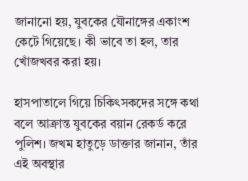জানানো হয়, যুবকের যৌনাঙ্গের একাংশ কেটে গিয়েছে। কী ভাবে তা হল, তার খোঁজখবর করা হয়।

হাসপাতালে গিয়ে চিকিৎসকদের সঙ্গে কথা বলে আক্রান্ত যুবকের বয়ান রেকর্ড করে পুলিশ। জখম হাতুড়ে ডাক্তার জানান, তাঁর এই অবস্থার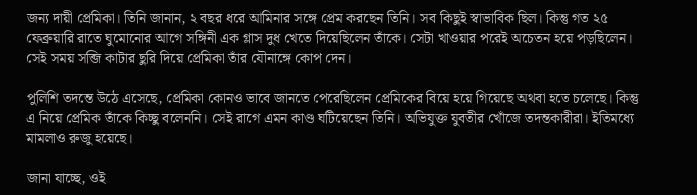জন্য দায়ী প্রেমিকা। তিনি জানান, ২ বছর ধরে আমিনার সঙ্গে প্রেম করছেন তিনি। সব কিছুই স্বাভাবিক ছিল। কিন্তু গত ২৫ ফেব্রুয়ারি রাতে ঘুমোনোর আগে সঙ্গিনী এক গ্লাস দুধ খেতে দিয়েছিলেন তাঁকে। সেটা খাওয়ার পরেই অচেতন হয়ে পড়ছিলেন। সেই সময় সব্জি কাটার ছুরি দিয়ে প্রেমিকা তাঁর যৌনাঙ্গে কোপ দেন।

পুলিশি তদন্তে উঠে এসেছে, প্রেমিকা কোনও ভাবে জানতে পেরেছিলেন প্রেমিকের বিয়ে হয়ে গিয়েছে অথবা হতে চলেছে। কিন্তু এ নিয়ে প্রেমিক তাঁকে কিচ্ছু বলেননি। সেই রাগে এমন কাণ্ড ঘটিয়েছেন তিনি। অভিযুক্ত যুবতীর খোঁজে তদন্তকারীরা। ইতিমধ্যে মামলাও রুজু হয়েছে।

জানা যাচ্ছে, ওই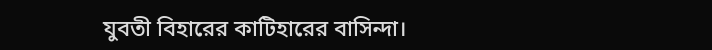যুবতী বিহারের কাটিহারের বাসিন্দা।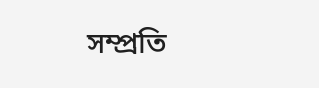সম্প্রতি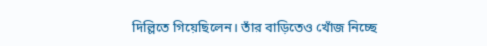দিল্লিতে গিয়েছিলেন। তাঁর বাড়িতেও খোঁজ নিচ্ছে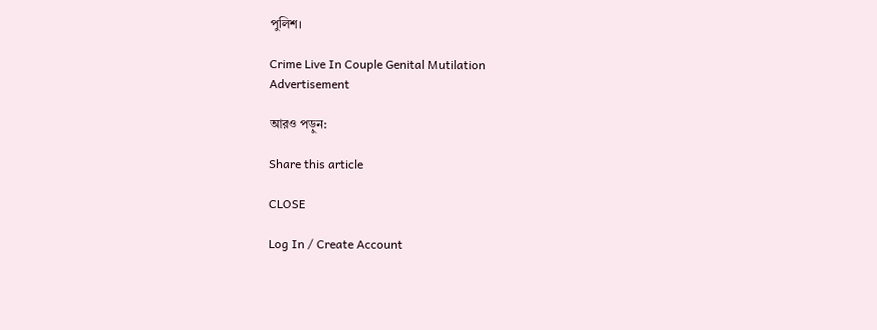পুলিশ।

Crime Live In Couple Genital Mutilation
Advertisement

আরও পড়ুন:

Share this article

CLOSE

Log In / Create Account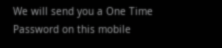We will send you a One Time Password on this mobile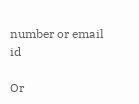number or email id

Or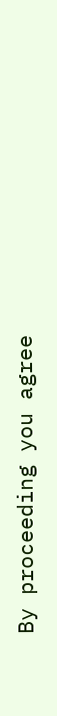By proceeding you agree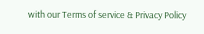with our Terms of service & Privacy Policy